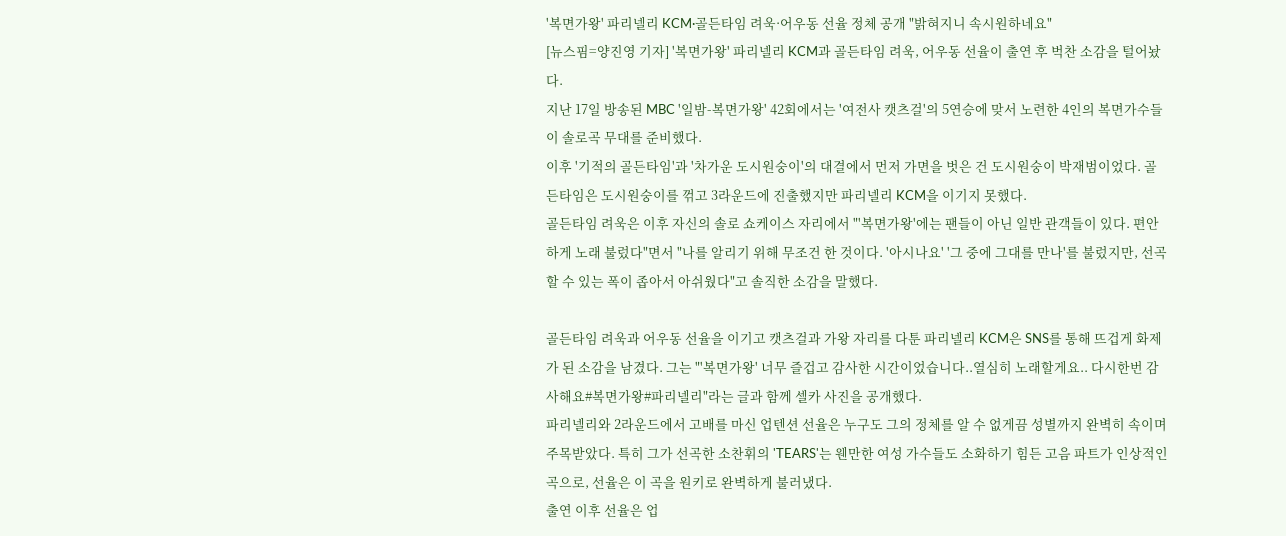'복면가왕' 파리넬리 KCM·골든타임 려욱·어우동 선율 정체 공개 "밝혀지니 속시원하네요"
[뉴스핌=양진영 기자] '복면가왕' 파리넬리 KCM과 골든타임 려욱, 어우동 선율이 출연 후 벅찬 소감을 털어놨다.
지난 17일 방송된 MBC '일밤-복면가왕' 42회에서는 '여전사 캣츠걸'의 5연승에 맞서 노련한 4인의 복면가수들이 솔로곡 무대를 준비했다.
이후 '기적의 골든타임'과 '차가운 도시원숭이'의 대결에서 먼저 가면을 벗은 건 도시원숭이 박재범이었다. 골든타임은 도시원숭이를 꺾고 3라운드에 진출했지만 파리넬리 KCM을 이기지 못했다.
골든타임 려욱은 이후 자신의 솔로 쇼케이스 자리에서 "'복면가왕'에는 팬들이 아닌 일반 관객들이 있다. 편안하게 노래 불렀다"면서 "나를 알리기 위해 무조건 한 것이다. '아시나요' '그 중에 그대를 만나'를 불렀지만, 선곡할 수 있는 폭이 좁아서 아쉬웠다"고 솔직한 소감을 말했다.

골든타임 려욱과 어우동 선율을 이기고 캣츠걸과 가왕 자리를 다툰 파리넬리 KCM은 SNS를 통해 뜨겁게 화제가 된 소감을 남겼다. 그는 "'복면가왕' 너무 즐겁고 감사한 시간이었습니다..열심히 노래할게요.. 다시한번 감사해요#복면가왕#파리넬리"라는 글과 함께 셀카 사진을 공개했다.
파리넬리와 2라운드에서 고배를 마신 업텐션 선율은 누구도 그의 정체를 알 수 없게끔 성별까지 완벽히 속이며 주목받았다. 특히 그가 선곡한 소찬휘의 'TEARS'는 웬만한 여성 가수들도 소화하기 힘든 고음 파트가 인상적인 곡으로, 선율은 이 곡을 원키로 완벽하게 불러냈다.
출연 이후 선율은 업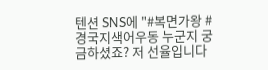텐션 SNS에 "#복면가왕 #경국지색어우동 누군지 궁금하셨죠? 저 선율입니다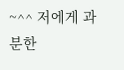~^^ 저에게 과분한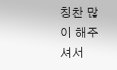칭찬 많이 해주셔서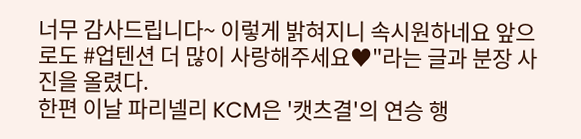너무 감사드립니다~ 이렇게 밝혀지니 속시원하네요 앞으로도 #업텐션 더 많이 사랑해주세요♥"라는 글과 분장 사진을 올렸다.
한편 이날 파리넬리 KCM은 '캣츠결'의 연승 행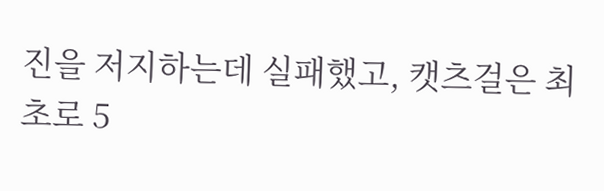진을 저지하는데 실패했고, 캣츠걸은 최초로 5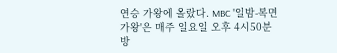연승 가왕에 올랐다. MBC '일밤-복면가왕'은 매주 일요일 오후 4시50분 방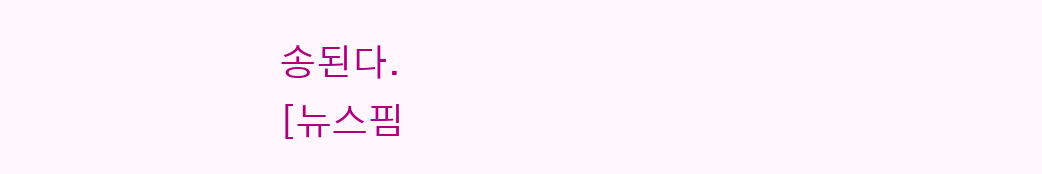송된다.
[뉴스핌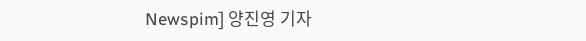Newspim] 양진영 기자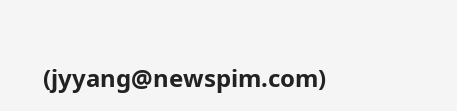(jyyang@newspim.com)